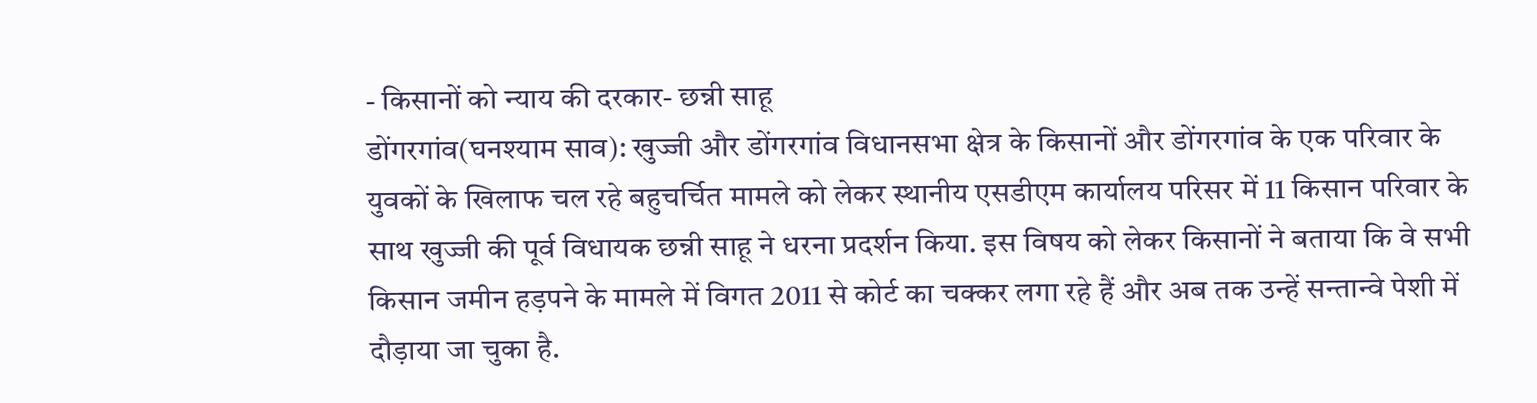- किसानों को न्याय की दरकार- छन्नी साहू
डोंगरगांव(घनश्याम साव): खुज्जी और डोंगरगांव विधानसभा क्षेत्र के किसानों और डोंगरगांव के एक परिवार के युवकों के खिलाफ चल रहे बहुचर्चित मामले को लेकर स्थानीय एसडीएम कार्यालय परिसर में 11 किसान परिवार के साथ खुज्जी की पूर्व विधायक छन्नी साहू ने धरना प्रदर्शन किया. इस विषय को लेकर किसानों ने बताया कि वे सभी किसान जमीन हड़पने के मामले में विगत 2011 से कोर्ट का चक्कर लगा रहे हैं और अब तक उन्हें सन्तान्वे पेशी में दौड़ाया जा चुका है.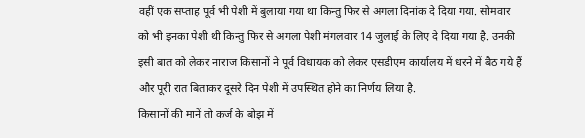वहीं एक सप्ताह पूर्व भी पेशी में बुलाया गया था किन्तु फिर से अगला दिनांक दे दिया गया. सोमवार को भी इनका पेशी थी किन्तु फिर से अगला पेशी मंगलवार 14 जुलाई के लिए दे दिया गया है. उनकी इसी बात को लेकर नाराज किसानों ने पूर्व विधायक को लेकर एसडीएम कार्यालय में धरने में बैठ गये हैं और पूरी रात बिताकर दूसरे दिन पेशी में उपस्थित होने का निर्णय लिया है.
किसानों की मानें तो कर्ज के बोझ में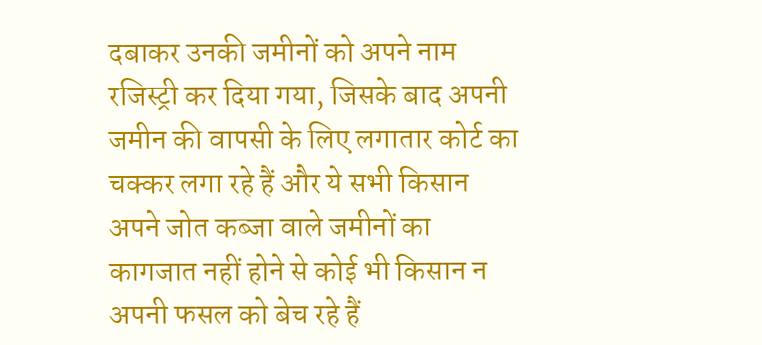दबाकर उनकी जमीनों को अपने नाम रजिस्ट्री कर दिया गया, जिसके बाद अपनी जमीन की वापसी के लिए लगातार कोर्ट का चक्कर लगा रहे हैं और ये सभी किसान अपने जोत कब्जा वाले जमीनों का कागजात नहीं होने से कोई भी किसान न अपनी फसल को बेच रहे हैं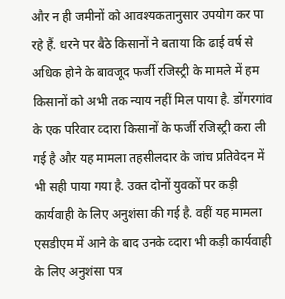और न ही जमीनों को आवश्यकतानुसार उपयोग कर पा रहे हैं. धरने पर बैठे किसानों ने बताया कि ढाई वर्ष से अधिक होने के बावजूद फर्जी रजिस्ट्री के मामले में हम किसानों को अभी तक न्याय नहीं मिल पाया है. डोंगरगांव के एक परिवार व्दारा किसानों के फर्जी रजिस्ट्री करा ली गई है और यह मामला तहसीलदार के जांच प्रतिवेदन में भी सही पाया गया है. उक्त दोनों युवकों पर कड़ी कार्यवाही के लिए अनुशंसा की गई है. वहीं यह मामला एसडीएम में आने के बाद उनके व्दारा भी कड़ी कार्यवाही के लिए अनुशंसा पत्र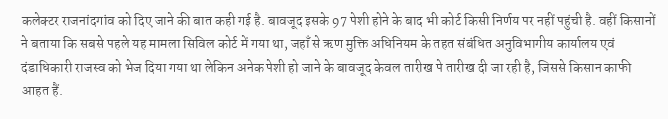कलेक्टर राजनांदगांव को दिए जाने की बात कही गई है. बावजूद इसके 97 पेशी होने के बाद भी कोर्ट किसी निर्णय पर नहीं पहुंची है. वहीं किसानों ने बताया कि सबसे पहले यह मामला सिविल कोर्ट में गया था, जहाँ से ऋण मुक्ति अधिनियम के तहत संबंधित अनुविभागीय कार्यालय एवं दंडाधिकारी राजस्व को भेज दिया गया था लेकिन अनेक पेशी हो जाने के बावजूद केवल तारीख पे तारीख दी जा रही है, जिससे किसान काफी आहत हैं.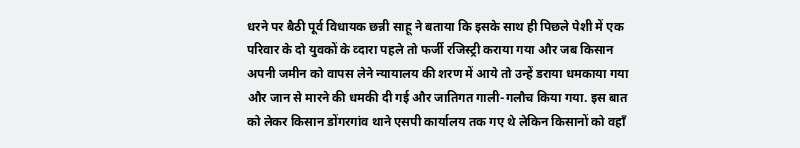धरने पर बैठी पूर्व विधायक छन्नी साहू ने बताया कि इसके साथ ही पिछले पेशी में एक परिवार के दो युवकों के व्दारा पहले तो फर्जी रजिस्ट्री कराया गया और जब किसान अपनी जमीन को वापस लेने न्यायालय की शरण में आये तो उन्हें डराया धमकाया गया और जान से मारने की धमकी दी गई और जातिगत गाली-गलौच किया गया. इस बात को लेकर किसान डोंगरगांव थाने एसपी कार्यालय तक गए थे लेकिन किसानों को वहाँ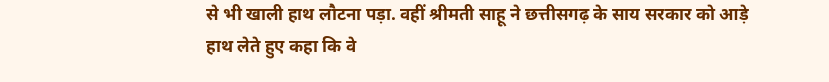से भी खाली हाथ लौटना पड़ा. वहीं श्रीमती साहू ने छत्तीसगढ़ के साय सरकार को आड़े हाथ लेते हुए कहा कि वे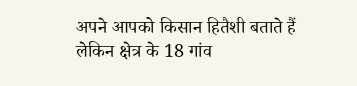अपने आपको किसान हितैशी बताते हैं लेकिन क्षेत्र के 18 गांव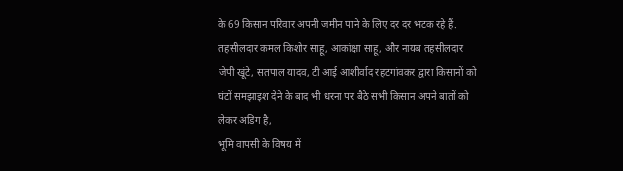के 69 किसान परिवार अपनी जमीन पाने के लिए दर दर भटक रहे हैं.
तहसीलदार कमल किशोर साहू, आकांक्षा साहू, और नायब तहसीलदार जेपी खूंटे, सतपाल यादव, टी आई आशीर्वाद रहटगांवकर द्वारा किसानों को घंटों समझाइश देने के बाद भी धरना पर बैठे सभी किसान अपने बातों को लेकर अडिग है,
भूमि वापसी के विषय में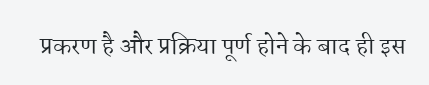प्रकरण है और प्रक्रिया पूर्ण होने के बाद ही इस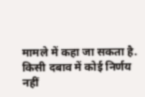मामले में कहा जा सकता है. किसी दबाव में कोई निर्णय नहीं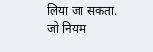लिया जा सकता. जो नियम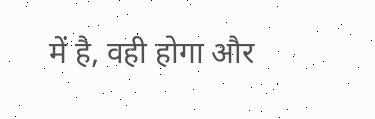में है, वही होगा और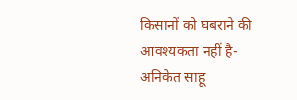किसानों को घबराने की आवश्यकता नहीं है- अनिकेत साहू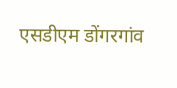एसडीएम डोंगरगांव